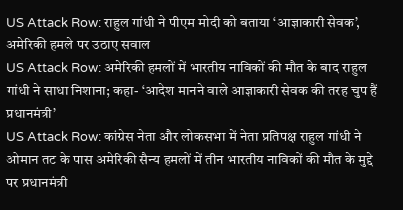US Attack Row: राहुल गांधी ने पीएम मोदी को बताया ‘आज्ञाकारी सेवक’, अमेरिकी हमले पर उठाए सवाल
US Attack Row: अमेरिकी हमलों में भारतीय नाविकों की मौत के बाद राहुल गांधी ने साधा निशाना; कहा- ‘आदेश मानने वाले आज्ञाकारी सेवक की तरह चुप हैं प्रधानमंत्री’
US Attack Row: कांग्रेस नेता और लोकसभा में नेता प्रतिपक्ष राहुल गांधी ने ओमान तट के पास अमेरिकी सैन्य हमलों में तीन भारतीय नाविकों की मौत के मुद्दे पर प्रधानमंत्री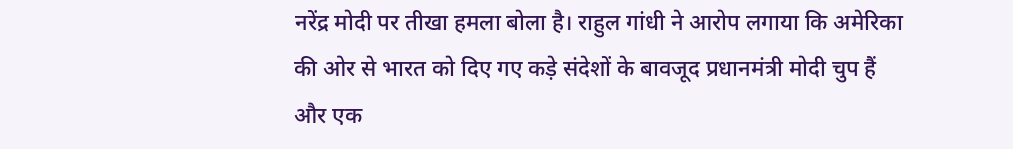नरेंद्र मोदी पर तीखा हमला बोला है। राहुल गांधी ने आरोप लगाया कि अमेरिका की ओर से भारत को दिए गए कड़े संदेशों के बावजूद प्रधानमंत्री मोदी चुप हैं और एक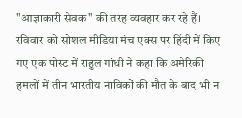"आज्ञाकारी सेवक" की तरह व्यवहार कर रहे हैं।
रविवार को सोशल मीडिया मंच एक्स पर हिंदी में किए गए एक पोस्ट में राहुल गांधी ने कहा कि अमेरिकी हमलों में तीन भारतीय नाविकों की मौत के बाद भी न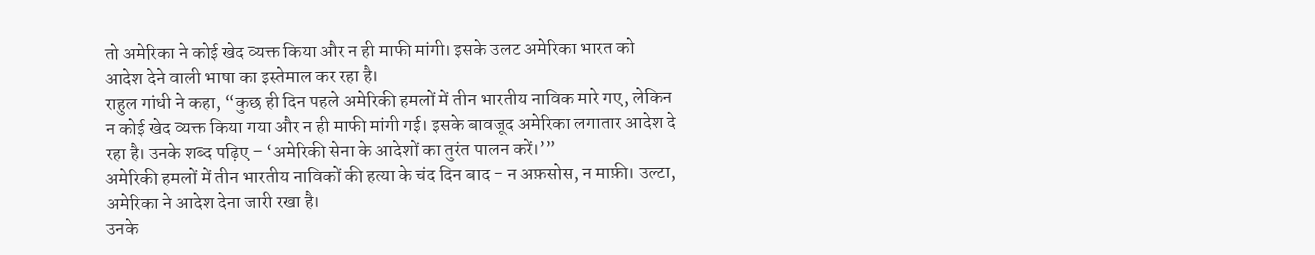तो अमेरिका ने कोई खेद व्यक्त किया और न ही माफी मांगी। इसके उलट अमेरिका भारत को आदेश देने वाली भाषा का इस्तेमाल कर रहा है।
राहुल गांधी ने कहा, “कुछ ही दिन पहले अमेरिकी हमलों में तीन भारतीय नाविक मारे गए, लेकिन न कोई खेद व्यक्त किया गया और न ही माफी मांगी गई। इसके बावजूद अमेरिका लगातार आदेश दे रहा है। उनके शब्द पढ़िए – ‘अमेरिकी सेना के आदेशों का तुरंत पालन करें।’”
अमेरिकी हमलों में तीन भारतीय नाविकों की हत्या के चंद दिन बाद - न अफ़सोस, न माफ़ी। उल्टा, अमेरिका ने आदेश देना जारी रखा है।
उनके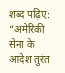शब्द पढ़िए: “अमेरिकी सेना के आदेश तुरंत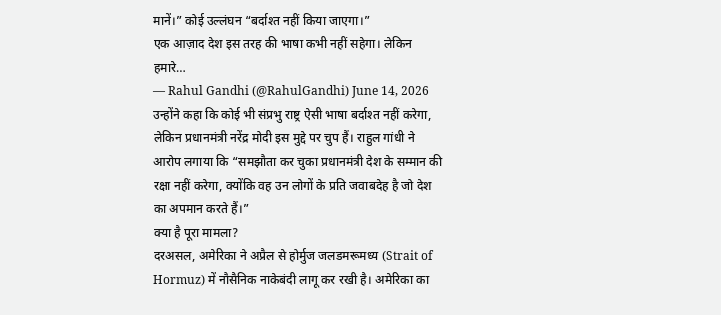मानें।” कोई उल्लंघन “बर्दाश्त नहीं किया जाएगा।”
एक आज़ाद देश इस तरह की भाषा कभी नहीं सहेगा। लेकिन हमारे…
— Rahul Gandhi (@RahulGandhi) June 14, 2026
उन्होंने कहा कि कोई भी संप्रभु राष्ट्र ऐसी भाषा बर्दाश्त नहीं करेगा, लेकिन प्रधानमंत्री नरेंद्र मोदी इस मुद्दे पर चुप हैं। राहुल गांधी ने आरोप लगाया कि “समझौता कर चुका प्रधानमंत्री देश के सम्मान की रक्षा नहीं करेगा, क्योंकि वह उन लोगों के प्रति जवाबदेह है जो देश का अपमान करते हैं।”
क्या है पूरा मामला?
दरअसल, अमेरिका ने अप्रैल से होर्मुज जलडमरूमध्य (Strait of Hormuz) में नौसैनिक नाकेबंदी लागू कर रखी है। अमेरिका का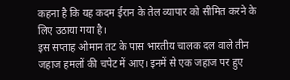कहना है कि यह कदम ईरान के तेल व्यापार को सीमित करने के लिए उठाया गया है।
इस सप्ताह ओमान तट के पास भारतीय चालक दल वाले तीन जहाज हमलों की चपेट में आए। इनमें से एक जहाज पर हुए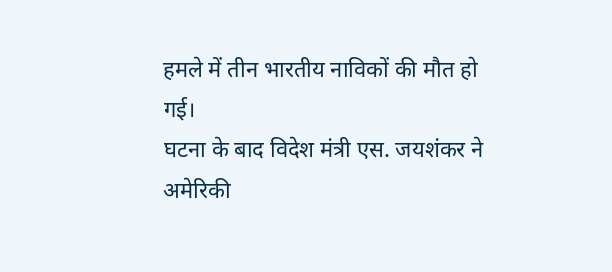हमले में तीन भारतीय नाविकों की मौत हो गई।
घटना के बाद विदेश मंत्री एस. जयशंकर ने अमेरिकी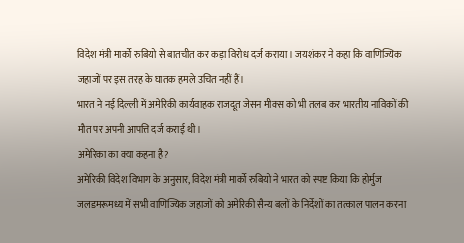विदेश मंत्री मार्को रुबियो से बातचीत कर कड़ा विरोध दर्ज कराया। जयशंकर ने कहा कि वाणिज्यिक जहाजों पर इस तरह के घातक हमले उचित नहीं हैं।
भारत ने नई दिल्ली में अमेरिकी कार्यवाहक राजदूत जेसन मीक्स को भी तलब कर भारतीय नाविकों की मौत पर अपनी आपत्ति दर्ज कराई थी।
अमेरिका का क्या कहना है?
अमेरिकी विदेश विभाग के अनुसार, विदेश मंत्री मार्को रुबियो ने भारत को स्पष्ट किया कि होर्मुज जलडमरूमध्य में सभी वाणिज्यिक जहाजों को अमेरिकी सैन्य बलों के निर्देशों का तत्काल पालन करना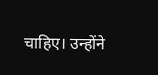चाहिए। उन्होंने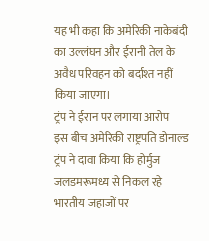यह भी कहा कि अमेरिकी नाकेबंदी का उल्लंघन और ईरानी तेल के अवैध परिवहन को बर्दाश्त नहीं किया जाएगा।
ट्रंप ने ईरान पर लगाया आरोप
इस बीच अमेरिकी राष्ट्रपति डोनाल्ड ट्रंप ने दावा किया कि होर्मुज जलडमरूमध्य से निकल रहे भारतीय जहाजों पर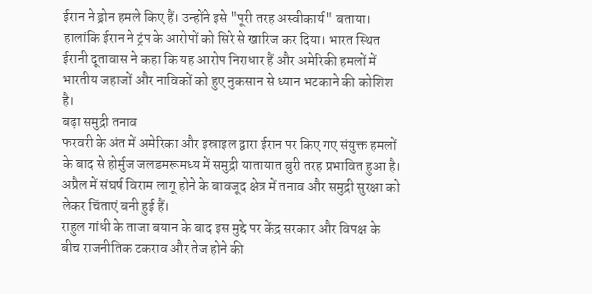ईरान ने ड्रोन हमले किए हैं। उन्होंने इसे "पूरी तरह अस्वीकार्य" बताया।
हालांकि ईरान ने ट्रंप के आरोपों को सिरे से खारिज कर दिया। भारत स्थित ईरानी दूतावास ने कहा कि यह आरोप निराधार हैं और अमेरिकी हमलों में भारतीय जहाजों और नाविकों को हुए नुकसान से ध्यान भटकाने की कोशिश है।
बढ़ा समुद्री तनाव
फरवरी के अंत में अमेरिका और इस्राइल द्वारा ईरान पर किए गए संयुक्त हमलों के बाद से होर्मुज जलडमरूमध्य में समुद्री यातायात बुरी तरह प्रभावित हुआ है। अप्रैल में संघर्ष विराम लागू होने के बावजूद क्षेत्र में तनाव और समुद्री सुरक्षा को लेकर चिंताएं बनी हुई हैं।
राहुल गांधी के ताजा बयान के बाद इस मुद्दे पर केंद्र सरकार और विपक्ष के बीच राजनीतिक टकराव और तेज होने की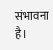संभावना है।